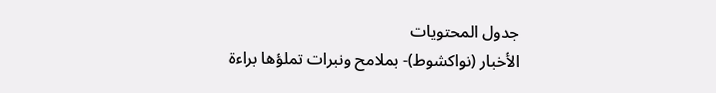جدول المحتويات
الأخبار (نواكشوط)- بملامح ونبرات تملؤها براءة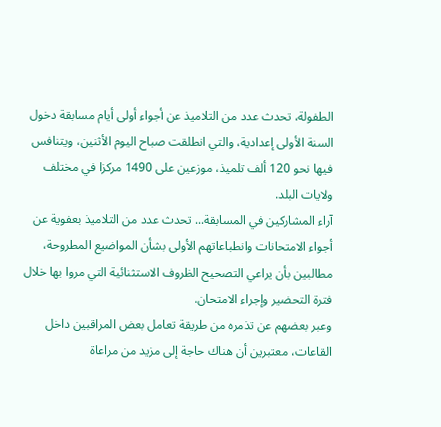الطفولة، تحدث عدد من التلاميذ عن أجواء أولى أيام مسابقة دخول السنة الأولى إعدادية، والتي انطلقت صباح اليوم الأثنين، ويتنافس فيها نحو 120 ألف تلميذ، موزعين على 1490 مركزا في مختلف ولايات البلد.
آراء المشاركين في المسابقة... تحدث عدد من التلاميذ بعفوية عن أجواء الامتحانات وانطباعاتهم الأولى بشأن المواضيع المطروحة، مطالبين بأن يراعي التصحيح الظروف الاستثنائية التي مروا بها خلال فترة التحضير وإجراء الامتحان.
وعبر بعضهم عن تذمره من طريقة تعامل بعض المراقبين داخل القاعات، معتبرين أن هناك حاجة إلى مزيد من مراعاة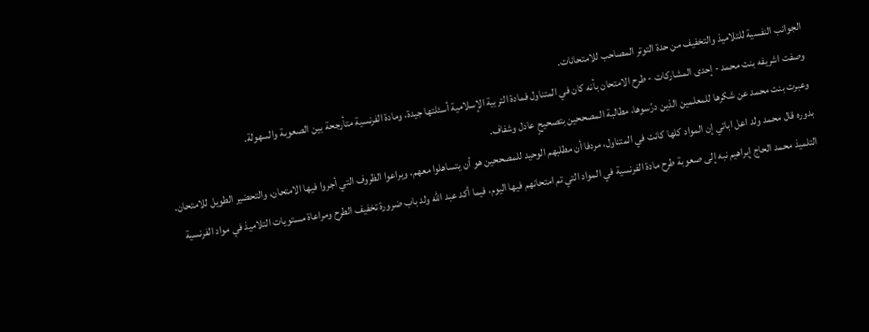الجوانب النفسية للتلاميذ والتخفيف من حدة التوتر المصاحب للامتحانات.
وصفت اشريفه بنت محمد - إحدى المشاركات - طرح الامتحان بأنه كان في المتناول فمادة التربية الإسلامية أسئلتها جيدة، ومادة الفرنسية متأرجحة بين الصعوبة والسهولة.
وعبرت بنت محمد عن شكرها للمعلمين الذين درّسوها، مطالبة المصححين بتصحيحٍ عادل وشفاف.
بدوره قال محمد ولد اعل اباتي إن المواد كلها كانت في المتناول، مردفا أن مطلبهم الوحيد للمصححين هو أن يتساهلوا معهم، ويراعوا الظروف التي أجروا فيها الامتحان، والتحضير الطويل للامتحان.
التلميذ محمد الحاج إبراهيم نبه إلى صعوبة طرح مادة الفرنسية في المواد التي تم امتحانهم فيها اليوم، فيما أكد عبد الله ولد باب ضرورة تخفيف الطرح ومراعاة مستويات التلاميذ في مواد الفرنسية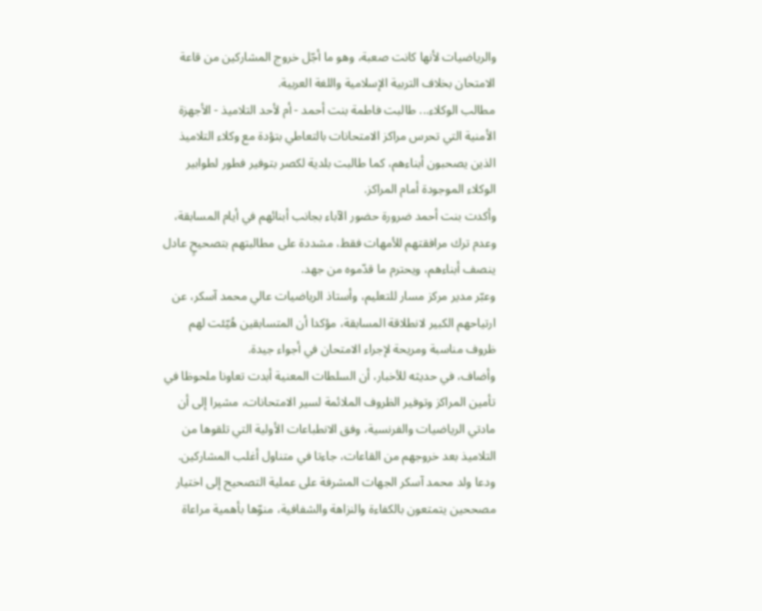والرياضيات لأنها كانت صعبة، وهو ما أجّل خروج المشاركين من قاعة الامتحان بخلاف التربية الإسلامية واللغة العربية.
مطالب الوكلاء... طالبت فاطمة بنت أحمد - أم لأحد التلاميذ - الأجهزة الأمنية التي تحرس مراكز الامتحانات بالتعاطي بتؤدة مع وكلاء التلاميذ الذين يصحبون أبناءهم، كما طالبت بلدية لكصر بتوفير فطور لطوابير الوكلاء الموجودة أمام المراكز.
وأكدت بنت أحمد ضرورة حضور الآباء بجانب أبنائهم في أيام المسابقة، وعدم ترك مرافقتهم للأمهات فقط، مشددة على مطالبتهم بتصحيحٍ عادل ينصف أبناءهم، ويحترم ما قدّموه من جهد.
وعبّر مدير مركز مسار للتعليم، وأستاذ الرياضيات عالي محمد آسكر، عن ارتياحهم الكبير لانطلاقة المسابقة، مؤكدا أن المتسابقين هُيّئت لهم ظروف مناسبة ومريحة لإجراء الامتحان في أجواء جيدة.
وأضاف، في حديثه للأخبار، أن السلطات المعنية أبدت تعاونا ملحوظا في تأمين المراكز وتوفير الظروف الملائمة لسير الامتحانات، مشيرا إلى أن مادتي الرياضيات والفرنسية، وفق الانطباعات الأولية التي تلقوها من التلاميذ بعد خروجهم من القاعات، جاءتا في متناول أغلب المشاركين.
ودعا ولد محمد آسكر الجهات المشرفة على عملية التصحيح إلى اختيار مصححين يتمتعون بالكفاءة والنزاهة والشفافية، منوّها بأهمية مراعاة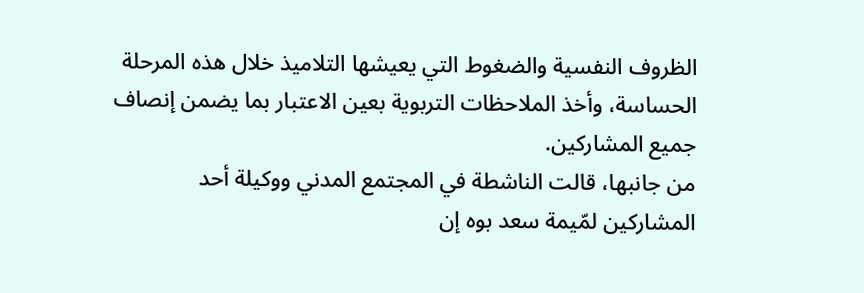الظروف النفسية والضغوط التي يعيشها التلاميذ خلال هذه المرحلة الحساسة، وأخذ الملاحظات التربوية بعين الاعتبار بما يضمن إنصاف جميع المشاركين.
من جانبها، قالت الناشطة في المجتمع المدني ووكيلة أحد المشاركين لمّيمة سعد بوه إن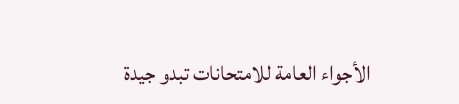الأجواء العامة للامتحانات تبدو جيدة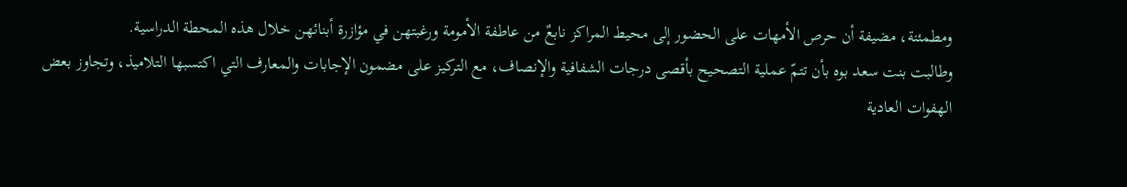ومطمئنة، مضيفة أن حرص الأمهات على الحضور إلى محيط المراكز نابعٌ من عاطفة الأمومة ورغبتهن في مؤازرة أبنائهن خلال هذه المحطة الدراسية.
وطالبت بنت سعد بوه بأن تتمّ عملية التصحيح بأقصى درجات الشفافية والإنصاف، مع التركيز على مضمون الإجابات والمعارف التي اكتسبها التلاميذ، وتجاوز بعض الهفوات العادية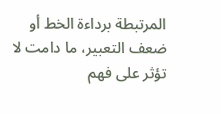المرتبطة برداءة الخط أو ضعف التعبير، ما دامت لا تؤثر على فهم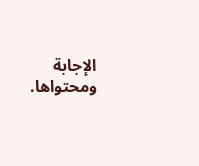الإجابة ومحتواها.